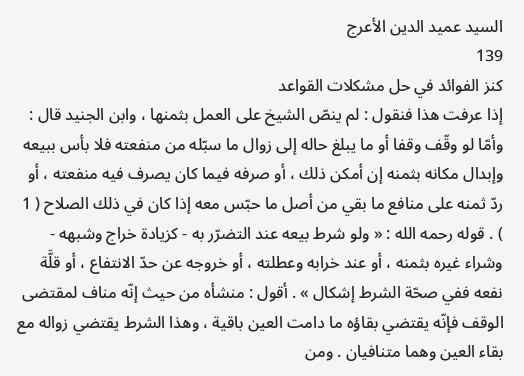السيد عميد الدين الأعرج
139
كنز الفوائد في حل مشكلات القواعد
إذا عرفت هذا فنقول : لم ينصّ الشيخ على العمل بثمنها ، وابن الجنيد قال : وأمّا لو وقّف وقفا أو ما يبلغ حاله إلى زوال ما سبّله من منفعته فلا بأس ببيعه وإبدال مكانه بثمنه إن أمكن ذلك ، أو صرفه فيما كان يصرف فيه منفعته ، أو ردّ ثمنه على منافع ما بقي من أصل ما حبّس معه إذا كان في ذلك الصلاح ( 1 ) . قوله رحمه الله : « ولو شرط بيعه عند التضرّر به - كزيادة خراج وشبهه - وشراء غيره بثمنه ، أو عند خرابه وعطلته ، أو خروجه عن حدّ الانتفاع ، أو قلَّة نفعه ففي صحّة الشرط إشكال » . أقول : منشأه من حيث إنّه مناف لمقتضى الوقف فإنّه يقتضي بقاؤه ما دامت العين باقية ، وهذا الشرط يقتضي زواله مع بقاء العين وهما متنافيان . ومن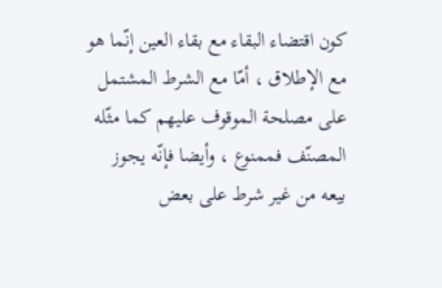كون اقتضاء البقاء مع بقاء العين إنّما هو مع الإطلاق ، أمّا مع الشرط المشتمل على مصلحة الموقوف عليهم كما مثّله المصنّف فممنوع ، وأيضا فإنّه يجوز بيعه من غير شرط على بعض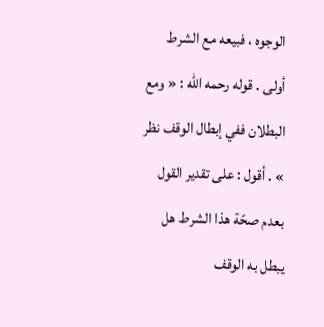الوجوه ، فبيعه مع الشرط أولى . قوله رحمه الله : « ومع البطلان ففي إبطال الوقف نظر » . أقول : على تقدير القول بعدم صحّة هذا الشرط هل يبطل به الوقف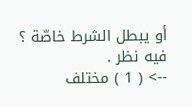أو يبطل الشرط خاصّة ؟ فيه نظر .
--> ( 1 ) مختلف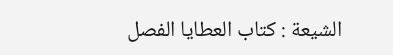الشيعة : كتاب العطايا الفصل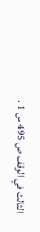الثالث في الوقف ص 495 س 1 .